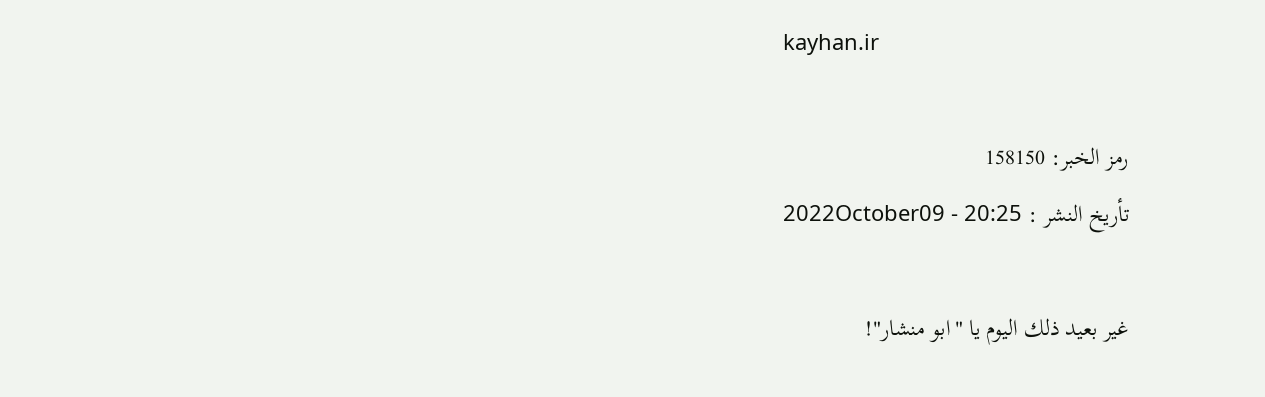kayhan.ir

رمز الخبر: 158150
تأريخ النشر : 2022October09 - 20:25

غير بعيد ذلك اليوم يا "ابو منشار"!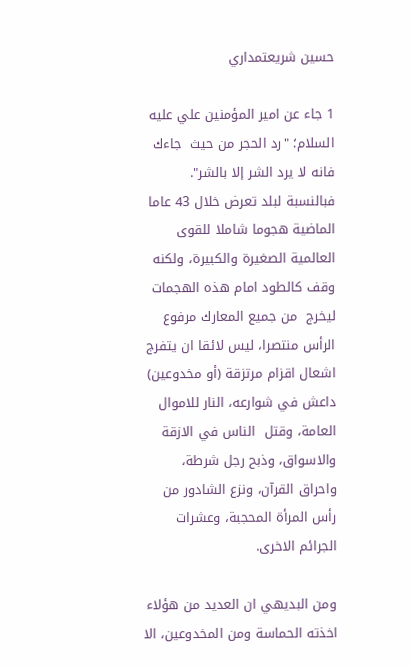حسين شريعتمداري

1 جاء عن امير المؤمنين علي عليه السلام؛ "رد الحجر من حيث  جاءك فانه لا يرد الشر إلا بالشر". فبالنسبة لبلد تعرض خلال 43 عاما الماضية هجوما شاملا للقوى العالمية الصغيرة والكبيرة، ولكنه وقف كالطود امام هذه الهجمات ليخرج  من جميع المعارك مرفوع الرأس منتصرا، ليس لائقا ان يتفرج اشعال اقزام مرتزقة (أو مخدوعين) داعش في شوارعه، النار للاموال العامة، وقتل  الناس في الازقة والاسواق، وذبح رجل شرطة، واحراق القرآن، ونزع الشادور من رأس المرأة المحجبة، وعشرات الجرائم الاخرى.

ومن البديهي ان العديد من هؤلاء  اخذته الحماسة ومن المخدوعين، الا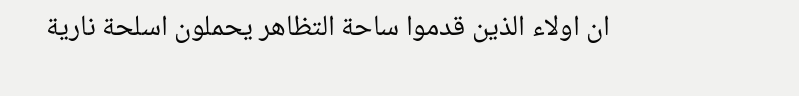ان اولاء الذين قدموا ساحة التظاهر يحملون اسلحة نارية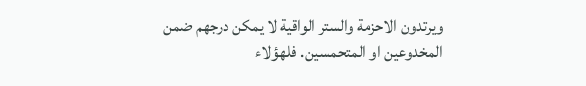ويرتدون الاحزمة والستر الواقية لا يمكن درجهم ضمن المخدوعين او المتحمسين. فلهؤلاء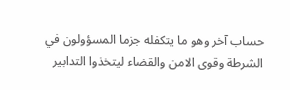حساب آخر وهو ما يتكفله جزما المسؤولون في الشرطة وقوى الامن والقضاء ليتخذوا التدابير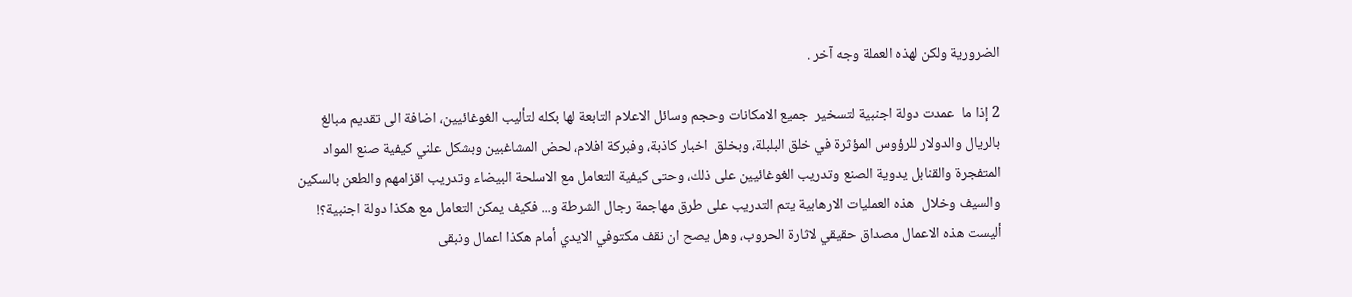الضرورية ولكن لهذه العملة وجه آخر .

2 إذا ما  عمدت دولة اجنبية لتسخير  جميع الامكانات وحجم وسائل الاعلام التابعة لها بكله لتأليب الغوغائيين، اضافة الى تقديم مبالغ بالريال والدولار للرؤوس المؤثرة في خلق البلبلة، وبخلق  اخبار كاذبة، وفبركة افلام، لحض المشاغبين وبشكل علني كيفية صنع المواد المتفجرة والقنابل يدوية الصنع وتدريب الغوغائيين على ذلك، وحتى كيفية التعامل مع الاسلحة البيضاء وتدريب اقزامهم والطعن بالسكين والسيف وخلال  هذه العمليات الارهابية يتم التدريب على طرق مهاجمة رجال الشرطة و... فكيف يمكن التعامل مع هكذا دولة اجنبية؟! أليست هذه الاعمال مصداق حقيقي لاثارة الحروب، وهل يصح ان نقف مكتوفي الايدي أمام هكذا اعمال ونبقى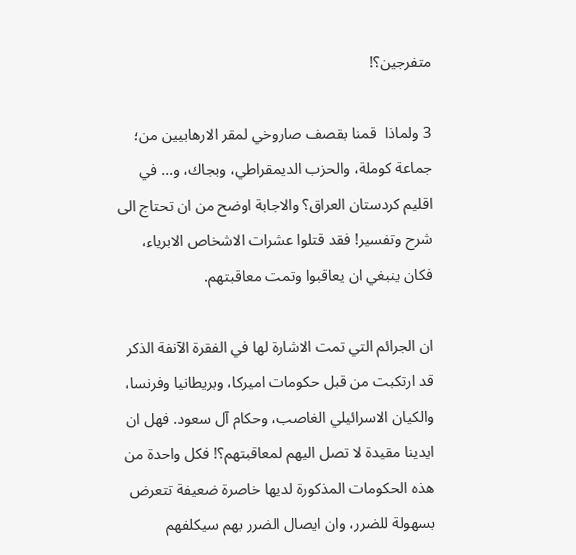متفرجين؟!

3 ولماذا  قمنا بقصف صاروخي لمقر الارهابيين من؛ جماعة كوملة، والحزب الديمقراطي، وبجاك، و... في اقليم كردستان العراق؟ والاجابة اوضح من ان تحتاج الى شرح وتفسير! فقد قتلوا عشرات الاشخاص الابرياء، فكان ينبغي ان يعاقبوا وتمت معاقبتهم.

ان الجرائم التي تمت الاشارة لها في الفقرة الآنفة الذكر قد ارتكبت من قبل حكومات اميركا، وبريطانيا وفرنسا، والكيان الاسرائيلي الغاصب، وحكام آل سعود. فهل ان ايدينا مقيدة لا تصل اليهم لمعاقبتهم؟! فكل واحدة من هذه الحكومات المذكورة لديها خاصرة ضعيفة تتعرض بسهولة للضرر، وان ايصال الضرر بهم سيكلفهم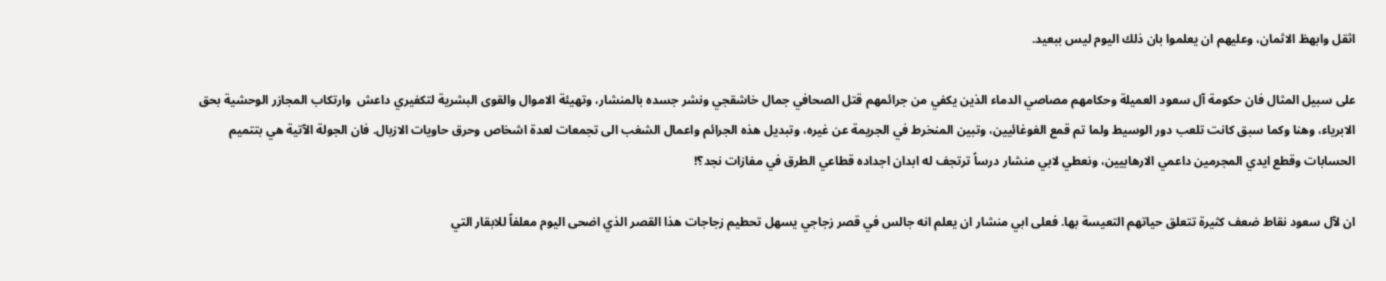اثقل وابهظ الاثمان، وعليهم ان يعلموا بان ذلك اليوم ليس ببعيد.

على سبيل المثال فان حكومة آل سعود العميلة وحكامهم مصاصي الدماء الذين يكفي من جرائمهم قتل الصحافي جمال خاشقجي ونشر جسده بالمنشار، وتهيئة الاموال والقوى البشرية لتكفيري داعش  وارتكاب المجازر الوحشية بحق الابرياء، وهنا وكما سبق كانت تلعب دور الوسيط ولما تم قمع الغوغائيين، وتبين المنخرط في الجريمة عن غيره، وتبديل هذه الجرائم واعمال الشغب الى تجمعات لعدة اشخاص وحرق حاويات الازبال. فان الجولة الآتية هي بتتميم الحسابات وقطع ايدي المجرمين داعمي الارهابيين، ونعطي لابي منشار درساً ترتجف له ابدان اجداده قطاعي الطرق في مفازات نجد؟!

ان لآل سعود نقاط ضعف كثيرة تتعلق حياتهم التعيسة بها. فعلى ابي منشار ان يعلم انه جالس في قصر زجاجي يسهل تحطيم زجاجات هذا القصر الذي اضحى اليوم معلفاً للابقار التي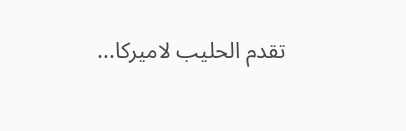تقدم الحليب لاميركا...